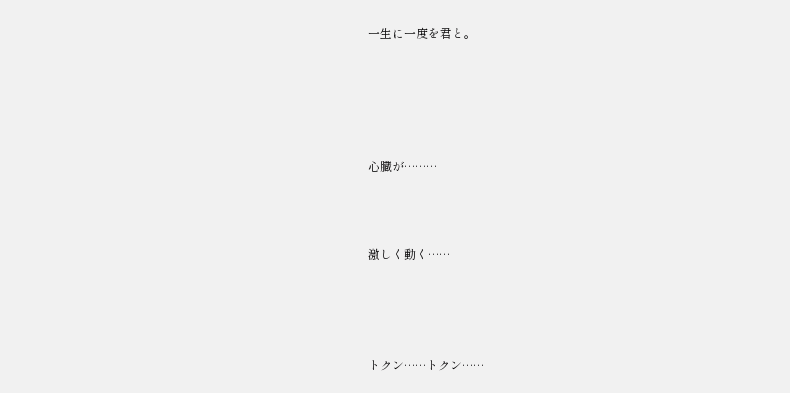一生に一度を君と。





心臓が………



激しく動く……




トクン……トクン……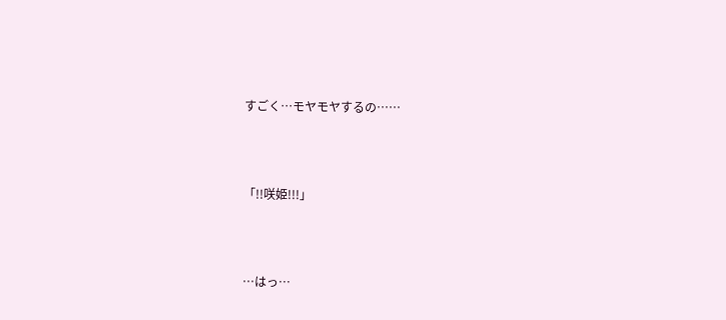すごく…モヤモヤするの……



「!!咲姫!!!」



…はっ…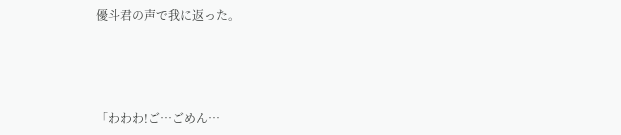優斗君の声で我に返った。




「わわわ!ご…ごめん…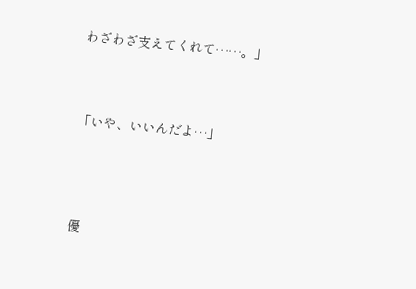わざわざ支えてくれて……。」



「いや、いいんだよ…」




優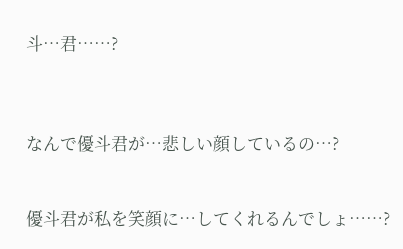斗…君……?



なんで優斗君が…悲しい顔しているの…?


優斗君が私を笑顔に…してくれるんでしょ……?